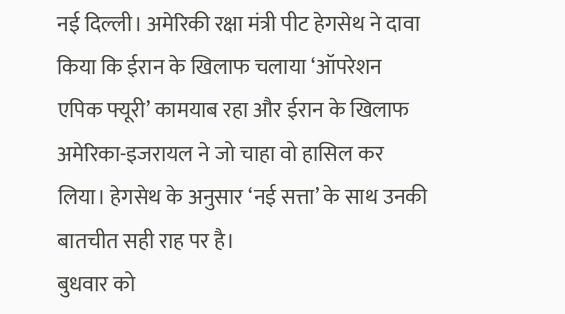नई दिल्ली। अमेरिकी रक्षा मंत्री पीट हेगसेथ ने दावा किया कि ईरान के खिलाफ चलाया ‘ऑपरेशन एपिक फ्यूरी’ कामयाब रहा और ईरान के खिलाफ अमेरिका-इजरायल ने जो चाहा वो हासिल कर लिया। हेगसेथ के अनुसार ‘नई सत्ता’ के साथ उनकी बातचीत सही राह पर है।
बुधवार को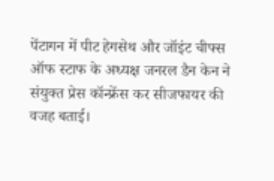पेंटागन में पीट हेगसेथ और जॉइंट चीफ्स ऑफ स्टाफ के अध्यक्ष जनरल डैन केन ने संयुक्त प्रेस कॉन्फ्रेंस कर सीजफायर की वजह बताई।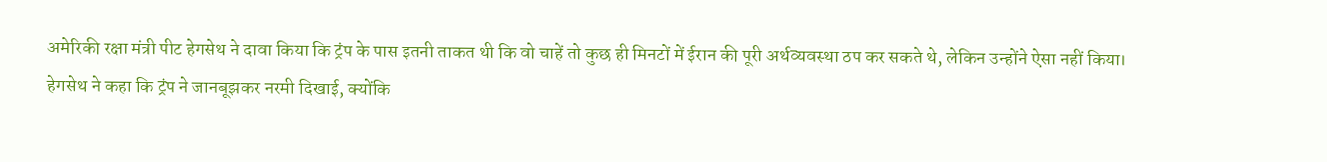अमेरिकी रक्षा मंत्री पीट हेगसेथ ने दावा किया कि ट्रंप के पास इतनी ताकत थी कि वो चाहें तो कुछ ही मिनटों में ईरान की पूरी अर्थव्यवस्था ठप कर सकते थे, लेकिन उन्होंने ऐसा नहीं किया।
हेगसेथ ने कहा कि ट्रंप ने जानबूझकर नरमी दिखाई, क्योंकि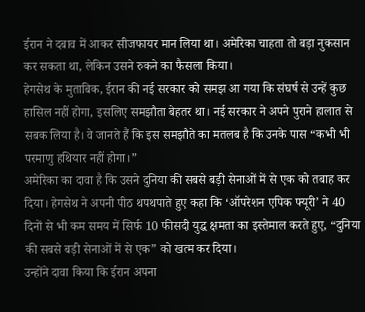ईरान ने दबाव में आकर सीजफायर मान लिया था। अमेरिका चाहता तो बड़ा नुकसान कर सकता था, लेकिन उसने रुकने का फैसला किया।
हेगसेथ के मुताबिक, ईरान की नई सरकार को समझ आ गया कि संघर्ष से उन्हें कुछ हासिल नहीं होगा, इसलिए समझौता बेहतर था। नई सरकार ने अपने पुराने हालात से सबक लिया है। वे जानते हैं कि इस समझौते का मतलब है कि उनके पास “कभी भी परमाणु हथियार नहीं होगा।”
अमेरिका का दावा है कि उसने दुनिया की सबसे बड़ी सेनाओं में से एक को तबाह कर दिया। हेगसेथ ने अपनी पीठ थपथपाते हुए कहा कि ‘ऑपरेशन एपिक फ्यूरी’ ने 40 दिनों से भी कम समय में सिर्फ 10 फीसदी युद्ध क्षमता का इस्तेमाल करते हुए, “दुनिया की सबसे बड़ी सेनाओं में से एक” को खत्म कर दिया।
उन्होंने दावा किया कि ईरान अपना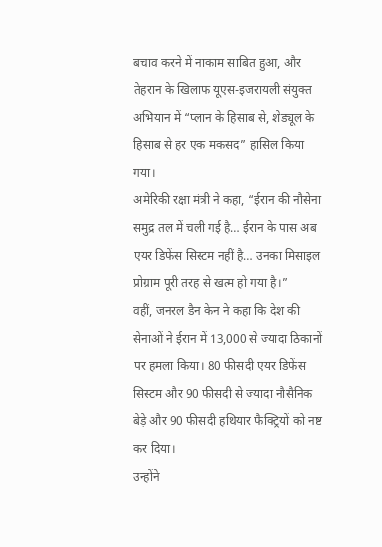बचाव करने में नाकाम साबित हुआ, और तेहरान के खिलाफ यूएस-इजरायली संयुक्त अभियान में “प्लान के हिसाब से, शेड्यूल के हिसाब से हर एक मकसद” हासिल किया गया।
अमेरिकी रक्षा मंत्री ने कहा, “ईरान की नौसेना समुद्र तल में चली गई है… ईरान के पास अब एयर डिफेंस सिस्टम नहीं है… उनका मिसाइल प्रोग्राम पूरी तरह से खत्म हो गया है।”
वहीं, जनरल डैन केन ने कहा कि देश की सेनाओं ने ईरान में 13,000 से ज्यादा ठिकानों पर हमला किया। 80 फीसदी एयर डिफेंस सिस्टम और 90 फीसदी से ज्यादा नौसैनिक बेड़े और 90 फीसदी हथियार फैक्ट्रियों को नष्ट कर दिया।
उन्होंने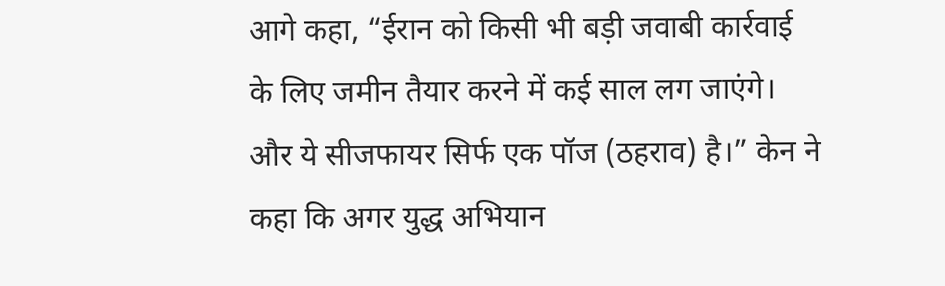आगे कहा, “ईरान को किसी भी बड़ी जवाबी कार्रवाई के लिए जमीन तैयार करने में कई साल लग जाएंगे। और ये सीजफायर सिर्फ एक पॉज (ठहराव) है।” केन ने कहा कि अगर युद्ध अभियान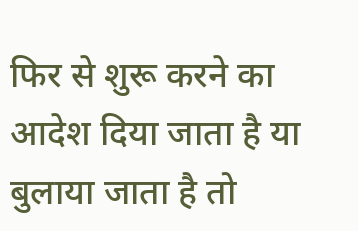फिर से शुरू करने का आदेश दिया जाता है या बुलाया जाता है तो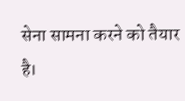सेना सामना करने को तैयार है।